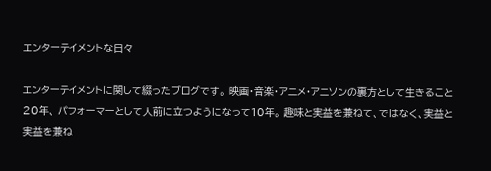エンターテイメントな日々

エンターテイメントに関して綴ったブログです。 映画・音楽・アニメ・アニソンの裏方として生きること20年、 パフォーマーとして人前に立つようになって10年。 趣味と実益を兼ねて、ではなく、実益と実益を兼ね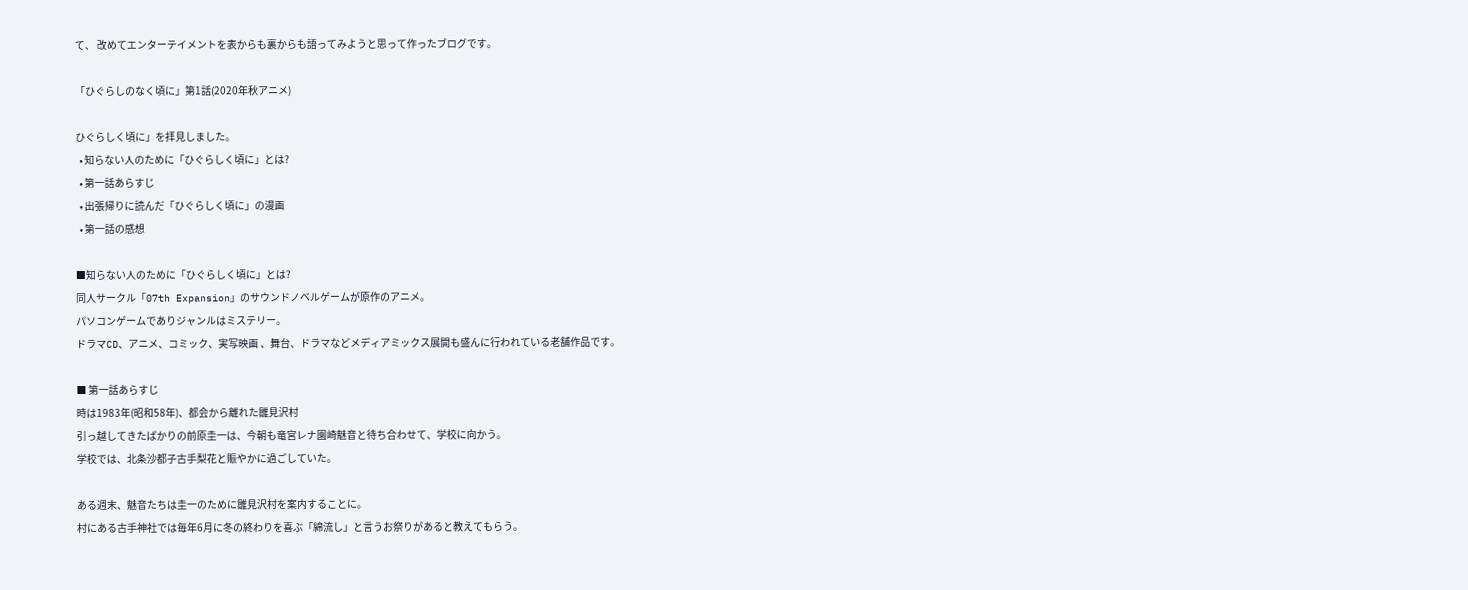て、 改めてエンターテイメントを表からも裏からも語ってみようと思って作ったブログです。

「ひぐらしのなく頃に」第1話(2020年秋アニメ)

ひぐらしく頃に」を拝見しました。
  • 知らない人のために「ひぐらしく頃に」とは?
  • 第一話あらすじ
  • 出張帰りに読んだ「ひぐらしく頃に」の漫画
  • 第一話の感想

■知らない人のために「ひぐらしく頃に」とは?
同人サークル「07th Expansion」のサウンドノベルゲームが原作のアニメ。
パソコンゲームでありジャンルはミステリー。
ドラマCD、アニメ、コミック、実写映画 、舞台、ドラマなどメディアミックス展開も盛んに行われている老舗作品です。

■ 第一話あらすじ
時は1983年(昭和58年)、都会から離れた雛見沢村
引っ越してきたばかりの前原圭一は、今朝も竜宮レナ園崎魅音と待ち合わせて、学校に向かう。
学校では、北条沙都子古手梨花と賑やかに過ごしていた。

ある週末、魅音たちは圭一のために雛見沢村を案内することに。
村にある古手神社では毎年6月に冬の終わりを喜ぶ「綿流し」と言うお祭りがあると教えてもらう。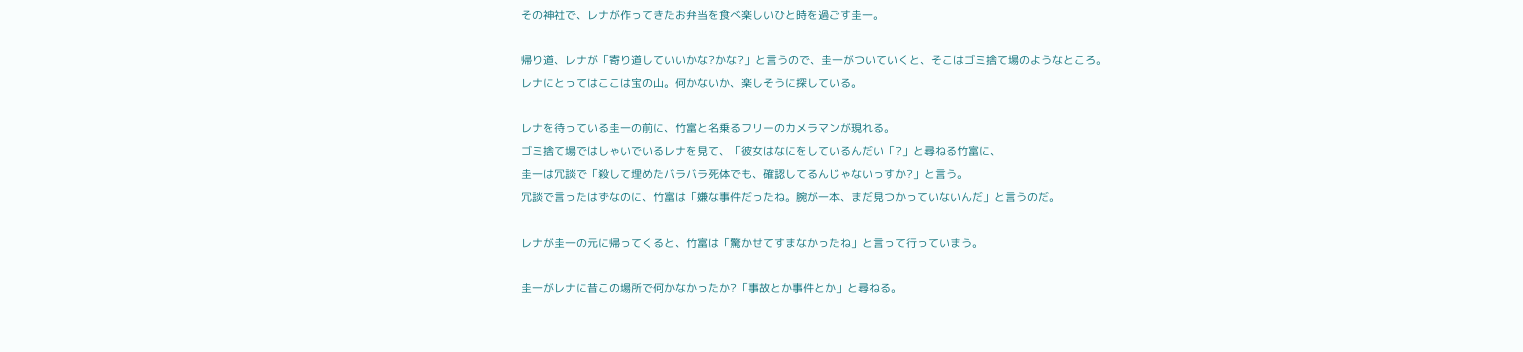その神社で、レナが作ってきたお弁当を食べ楽しいひと時を過ごす圭一。

帰り道、レナが「寄り道していいかな?かな?」と言うので、圭一がついていくと、そこはゴミ捨て場のようなところ。
レナにとってはここは宝の山。何かないか、楽しそうに探している。

レナを待っている圭一の前に、竹富と名乗るフリーのカメラマンが現れる。
ゴミ捨て場ではしゃいでいるレナを見て、「彼女はなにをしているんだい「?」と尋ねる竹富に、
圭一は冗談で「殺して埋めたバラバラ死体でも、確認してるんじゃないっすか?」と言う。
冗談で言ったはずなのに、竹富は「嫌な事件だったね。腕が一本、まだ見つかっていないんだ」と言うのだ。

レナが圭一の元に帰ってくると、竹富は「驚かせてすまなかったね」と言って行っていまう。

圭一がレナに昔この場所で何かなかったか?「事故とか事件とか」と尋ねる。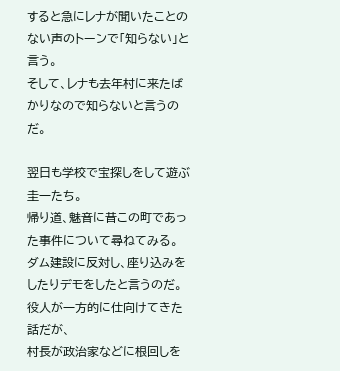すると急にレナが聞いたことのない声のトーンで「知らない」と言う。
そして、レナも去年村に来たばかりなので知らないと言うのだ。

翌日も学校で宝探しをして遊ぶ圭一たち。
帰り道、魅音に昔この町であった事件について尋ねてみる。
ダム建設に反対し、座り込みをしたりデモをしたと言うのだ。役人が一方的に仕向けてきた話だが、
村長が政治家などに根回しを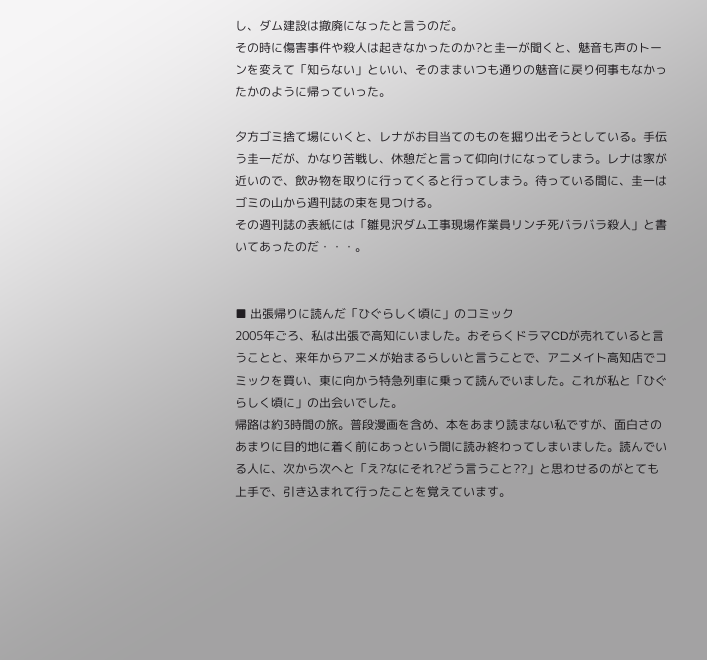し、ダム建設は撤廃になったと言うのだ。
その時に傷害事件や殺人は起きなかったのか?と圭一が聞くと、魅音も声のトーンを変えて「知らない」といい、そのままいつも通りの魅音に戻り何事もなかったかのように帰っていった。

夕方ゴミ捨て場にいくと、レナがお目当てのものを掘り出そうとしている。手伝う圭一だが、かなり苦戦し、休憩だと言って仰向けになってしまう。レナは家が近いので、飲み物を取りに行ってくると行ってしまう。待っている間に、圭一はゴミの山から週刊誌の束を見つける。
その週刊誌の表紙には「雛見沢ダム工事現場作業員リンチ死バラバラ殺人」と書いてあったのだ・・・。


■ 出張帰りに読んだ「ひぐらしく頃に」のコミック
2005年ごろ、私は出張で高知にいました。おそらくドラマCDが売れていると言うことと、来年からアニメが始まるらしいと言うことで、アニメイト高知店でコミックを買い、東に向かう特急列車に乗って読んでいました。これが私と「ひぐらしく頃に」の出会いでした。
帰路は約3時間の旅。普段漫画を含め、本をあまり読まない私ですが、面白さのあまりに目的地に着く前にあっという間に読み終わってしまいました。読んでいる人に、次から次へと「え?なにそれ?どう言うこと??」と思わせるのがとても上手で、引き込まれて行ったことを覚えています。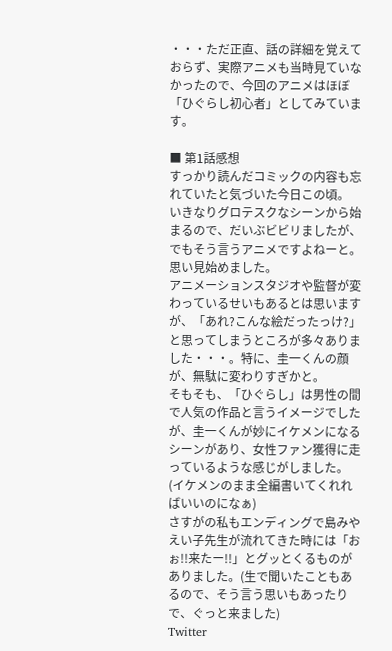・・・ただ正直、話の詳細を覚えておらず、実際アニメも当時見ていなかったので、今回のアニメはほぼ「ひぐらし初心者」としてみています。

■ 第1話感想
すっかり読んだコミックの内容も忘れていたと気づいた今日この頃。
いきなりグロテスクなシーンから始まるので、だいぶビビリましたが、でもそう言うアニメですよねーと。思い見始めました。
アニメーションスタジオや監督が変わっているせいもあるとは思いますが、「あれ?こんな絵だったっけ?」と思ってしまうところが多々ありました・・・。特に、圭一くんの顔が、無駄に変わりすぎかと。
そもそも、「ひぐらし」は男性の間で人気の作品と言うイメージでしたが、圭一くんが妙にイケメンになるシーンがあり、女性ファン獲得に走っているような感じがしました。(イケメンのまま全編書いてくれればいいのになぁ)
さすがの私もエンディングで島みやえい子先生が流れてきた時には「おぉ!!来たー!!」とグッとくるものがありました。(生で聞いたこともあるので、そう言う思いもあったりで、ぐっと来ました)
Twitter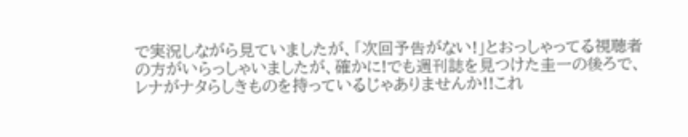で実況しながら見ていましたが、「次回予告がない!」とおっしゃってる視聴者の方がいらっしゃいましたが、確かに!でも週刊誌を見つけた圭一の後ろで、レナがナタらしきものを持っているじゃありませんか!!これ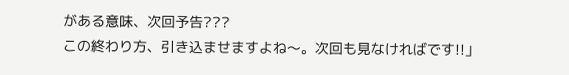がある意味、次回予告???
この終わり方、引き込ませますよね〜。次回も見なければです!!」